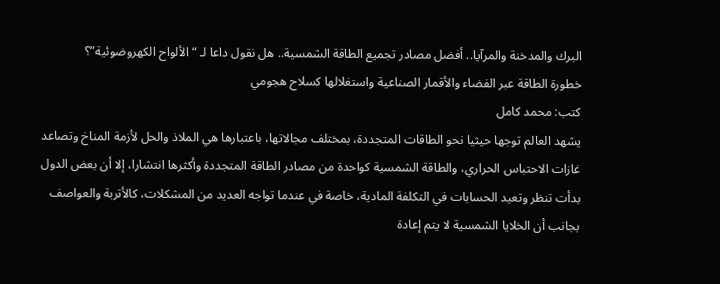البرك والمدخنة والمرآيا.. أفضل مصادر تجميع الطاقة الشمسية.. هل نقول داعا لـ “الألواح الكهروضوئية”؟
خطورة الطاقة عبر الفضاء والأقمار الصناعية واستغلالها كسلاح هجومي
كتب: محمد كامل
يشهد العالم توجها حيثيا نحو الطاقات المتجددة، بمختلف مجالاتها، باعتبارها هي الملاذ والحل لأزمة المناخ وتصاعد غازات الاحتباس الحراري، والطاقة الشمسية كواحدة من مصادر الطاقة المتجددة وأكثرها انتشارا، إلا أن بعض الدول بدأت تنظر وتعيد الحسابات في التكلفة المادية، خاصة في عندما تواجه العديد من المشكلات، كالأتربة والعواصف بجانب أن الخلايا الشمسية لا يتم إعادة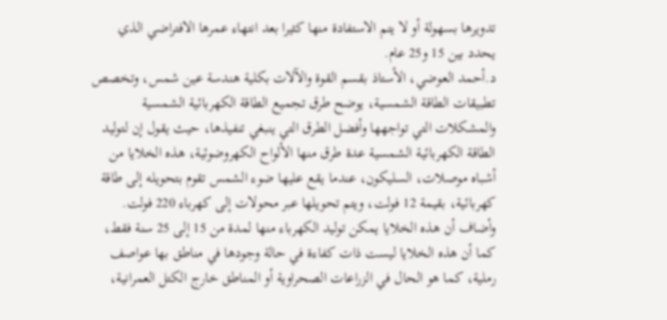تدويرها بسهولة أو لا يتم الاستفادة منها كثيرا بعد انتهاء عمرها الافتراضي الذي يحدد بين 15 و25 عام.
د.أحمد العوضي، الأستاذ بقسم القوة والآلات بكلية هندسة عين شمس، وتخصص تطبيقات الطاقة الشمسية، يوضح طرق تجميع الطاقة الكهربائية الشمسية والمشكلات التي تواجهها وأفضل الطرق التي ينبغي تنفيذها، حيث يقول إن لتوليد الطاقة الكهربائية الشمسية عدة طرق منها الألواح الكهروضوئية، هذه الخلايا من أشباه موصلات، السليكون، عندما يقع عليها ضوء الشمس تقوم بتحويله إلى طاقة كهربائية، بقيمة 12 فولت، ويتم تحويلها عبر محولات إلى كهرباء 220 فولت.
وأضاف أن هذه الخلايا يمكن توليد الكهرباء منها لمدة من 15 إلى 25 سنة فقط، كما أن هذه الخلايا ليست ذات كفاءة في حالة وجودها في مناطق بها عواصف رملية، كما هو الحال في الزراعات الصحراوية أو المناطق خارج الكتل العمرانية،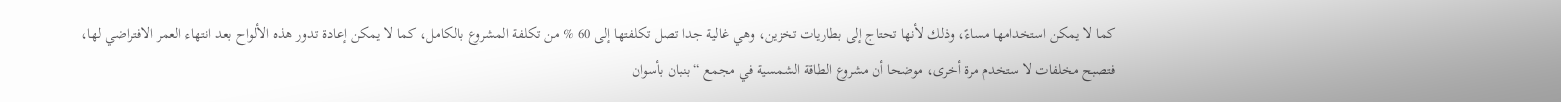كما لا يمكن استخدامها مساءً، وذلك لأنها تحتاج إلى بطاريات تخزين، وهي غالية جدا تصل تكلفتها إلى 60 % من تكلفة المشروع بالكامل، كما لا يمكن إعادة تدور هذه الألواح بعد انتهاء العمر الافتراضي لها، فتصبح مخلفات لا ستخدم مرة أخرى، موضحا أن مشروع الطاقة الشمسية في مجمع “بنبان بأسوان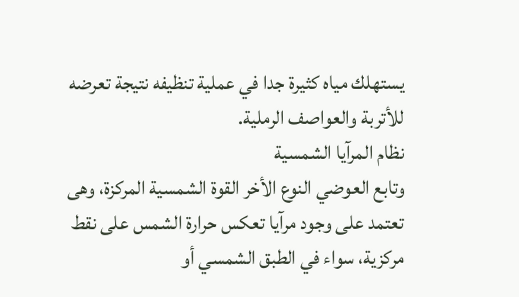يستهلك مياه كثيرة جدا في عملية تنظيفه نتيجة تعرضه للأتربة والعواصف الرملية.
نظام المرآيا الشمسية
وتابع العوضي النوع الأخر القوة الشمسية المركزة، وهى تعتمد على وجود مرآيا تعكس حرارة الشمس على نقط مركزية، سواء في الطبق الشمسي أو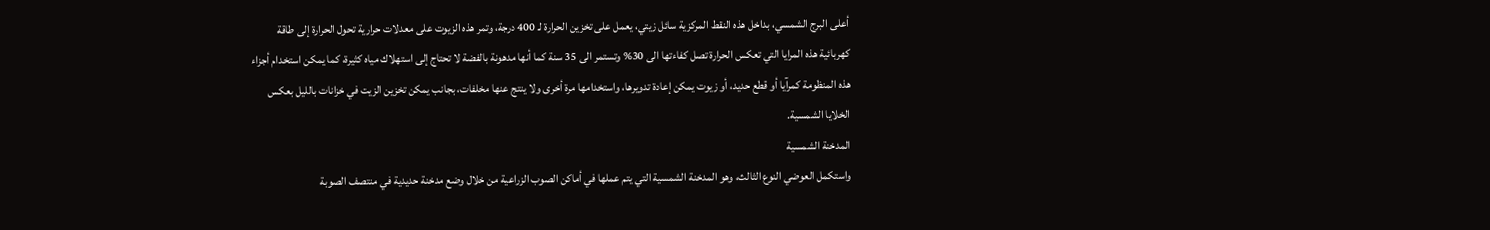أعلى البرج الشمسي، بداخل هذه النقط المركزية سائل زيتي، يعمل على تخزين الحرارة لـ 400 درجة، وتمر هذه الزيوت على معدلات حرارية تحول الحرارة إلى طاقة كهربائية هذه المرايا التي تعكس الحرارة تصل كفاءتها الى 30% وتستمر الى 35 سنة كما أنها مدهونة بالفضة لا تحتاج إلى استهلاك مياه كثيرة، كما يمكن استخدام أجزاء هذه المنظومة كمرآيا أو قطع حديد، أو زيوت يمكن إعادة تدويرها، واستخدامها مرة أخرى ولا ينتج عنها مخلفات، بجانب يمكن تخزين الزيت في خزانات بالليل بعكس الخلايا الشمسية.
المدخنة الشمسية
واستكمل العوضي النوع الثالث، وهو المدخنة الشمسية التي يتم عملها في أماكن الصوب الزراعية من خلال وضع مدخنة حديدية في منتصف الصوبة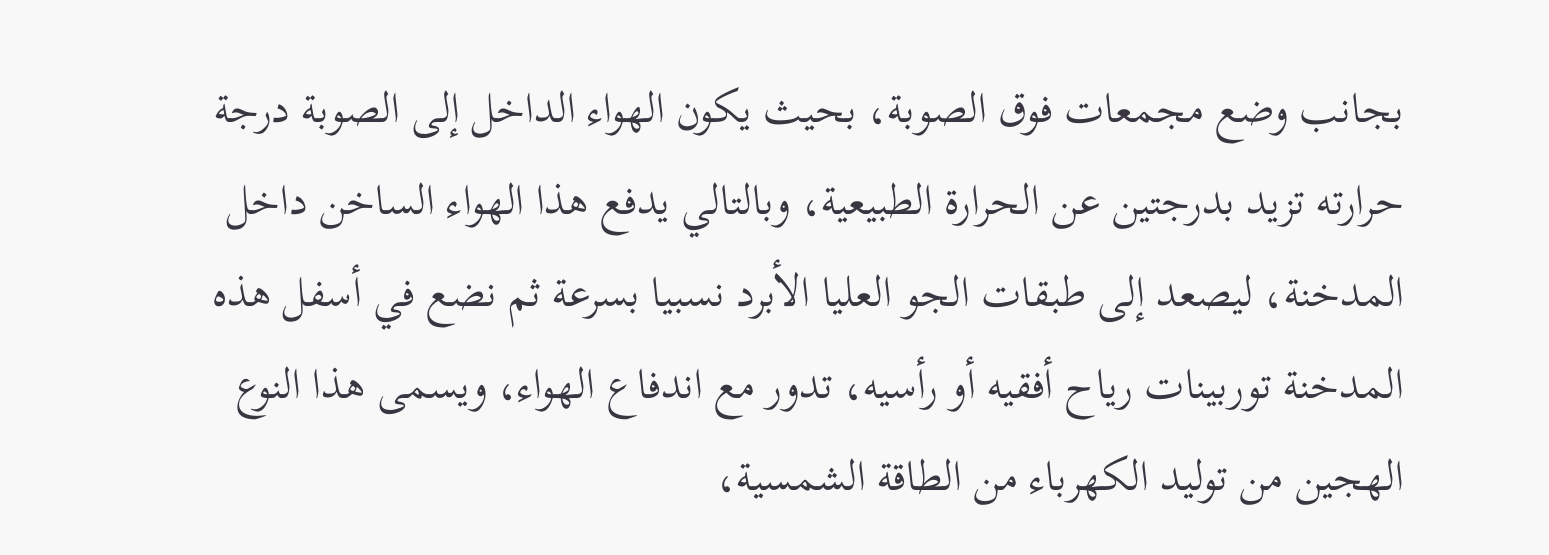بجانب وضع مجمعات فوق الصوبة، بحيث يكون الهواء الداخل إلى الصوبة درجة حرارته تزيد بدرجتين عن الحرارة الطبيعية، وبالتالي يدفع هذا الهواء الساخن داخل المدخنة، ليصعد إلى طبقات الجو العليا الأبرد نسبيا بسرعة ثم نضع في أسفل هذه المدخنة توربينات رياح أفقيه أو رأسيه، تدور مع اندفاع الهواء، ويسمى هذا النوع الهجين من توليد الكهرباء من الطاقة الشمسية،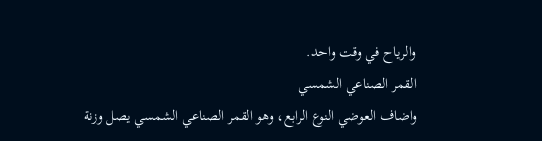والرياح في وقت واحد.
القمر الصناعي الشمسي
واضاف العوضي النوع الرابع، وهو القمر الصناعي الشمسي يصل وزنة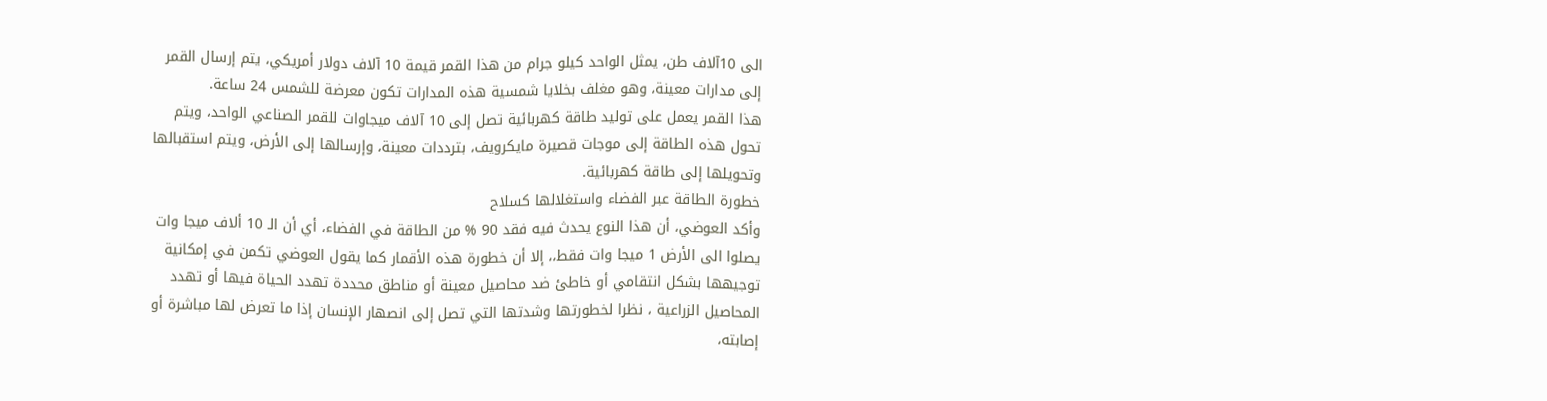الى 10آلاف طن، يمثل الواحد كيلو جرام من هذا القمر قيمة 10 آلاف دولار أمريكي، يتم إرسال القمر إلى مدارات معينة، وهو مغلف بخلايا شمسية هذه المدارات تكون معرضة للشمس 24 ساعة.
هذا القمر يعمل على توليد طاقة كهربائية تصل إلى 10 آلاف ميجاوات للقمر الصناعي الواحد، ويتم تحول هذه الطاقة إلى موجات قصيرة مايكرويف، بترددات معينة، وإرسالها إلى الأرض، ويتم استقبالها وتحويلها إلى طاقة كهربائية.
خطورة الطاقة عبر الفضاء واستغلالها كسلاح
وأكد العوضي، أن هذا النوع يحدث فيه فقد 90 % من الطاقة في الفضاء، أي أن الـ 10 ألاف ميجا وات يصلوا الى الأرض 1 ميجا وات فقط،، إلا أن خطورة هذه الأقمار كما يقول العوضي تكمن في إمكانية توجيهها بشكل انتقامي أو خاطئ ضد محاصيل معينة أو مناطق محددة تهدد الحياة فيها أو تهدد المحاصيل الزراعية ، نظرا لخطورتها وشدتها التي تصل إلى انصهار الإنسان إذا ما تعرض لها مباشرة أو إصابته،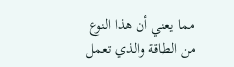مما يعني أن هذا النوع من الطاقة والذي تعمل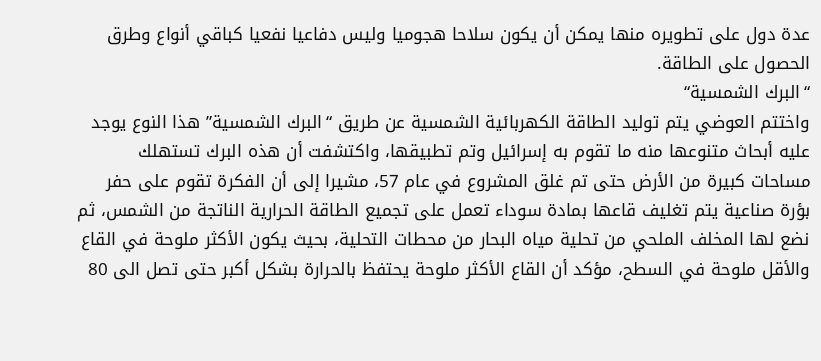عدة دول على تطويره منها يمكن أن يكون سلاحا هجوميا وليس دفاعيا نفعيا كباقي أنواع وطرق الحصول على الطاقة.
“البرك الشمسية“
واختتم العوضي يتم توليد الطاقة الكهربائية الشمسية عن طريق “البرك الشمسية” هذا النوع يوجد عليه أبحاث متنوعها منه ما تقوم به إسرائيل وتم تطبيقها، واكتشفت أن هذه البرك تستهلك مساحات كبيرة من الأرض حتى تم غلق المشروع في عام 57، مشيرا إلى أن الفكرة تقوم على حفر بؤرة صناعية يتم تغليف قاعها بمادة سوداء تعمل على تجميع الطاقة الحرارية الناتجة من الشمس، ثم نضع لها المخلف الملحي من تحلية مياه البحار من محطات التحلية، بحيث يكون الأكثر ملوحة في القاع والأقل ملوحة في السطح، مؤكد أن القاع الأكثر ملوحة يحتفظ بالحرارة بشكل أكبر حتى تصل الى 80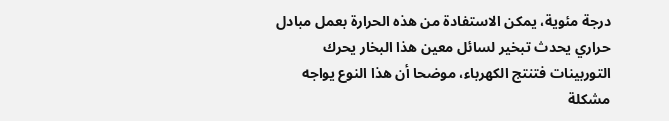درجة مئوية، يمكن الاستفادة من هذه الحرارة بعمل مبادل حراري يحدث تبخير لسائل معين هذا البخار يحرك التوربينات فتنتج الكهرباء، موضحا أن هذا النوع يواجه مشكلة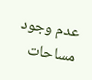عدم وجود مساحات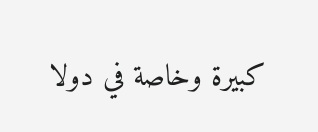كبيرة وخاصة في دولا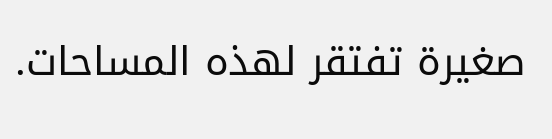صغيرة تفتقر لهذه المساحات.